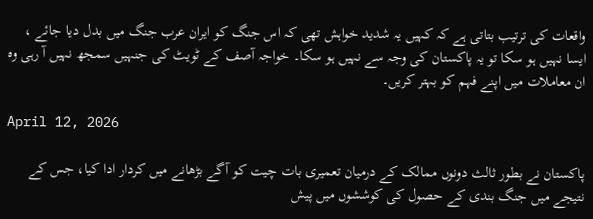واقعات کی ترتیب بتاتی ہے کہ کہیں یہ شدید خواہش تھی کہ اس جنگ کو ایران عرب جنگ میں بدل دیا جائے ، ایسا نہیں ہو سکا تو یہ پاکستان کی وجہ سے نہیں ہو سکا۔ خواجہ آصف کے ٹویٹ کی جنہیں سمجھ نہیں آ رہی وہ ان معاملات میں اپنے فہم کو بہتر کریں۔

April 12, 2026

پاکستان نے بطور ثالث دونوں ممالک کے درمیان تعمیری بات چیت کو آگے بڑھانے میں کردار ادا کیا، جس کے نتیجے میں جنگ بندی کے حصول کی کوششوں میں پیش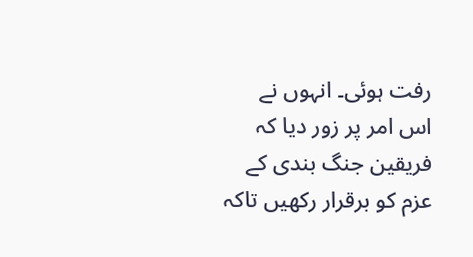رفت ہوئی۔ انہوں نے اس امر پر زور دیا کہ فریقین جنگ بندی کے عزم کو برقرار رکھیں تاکہ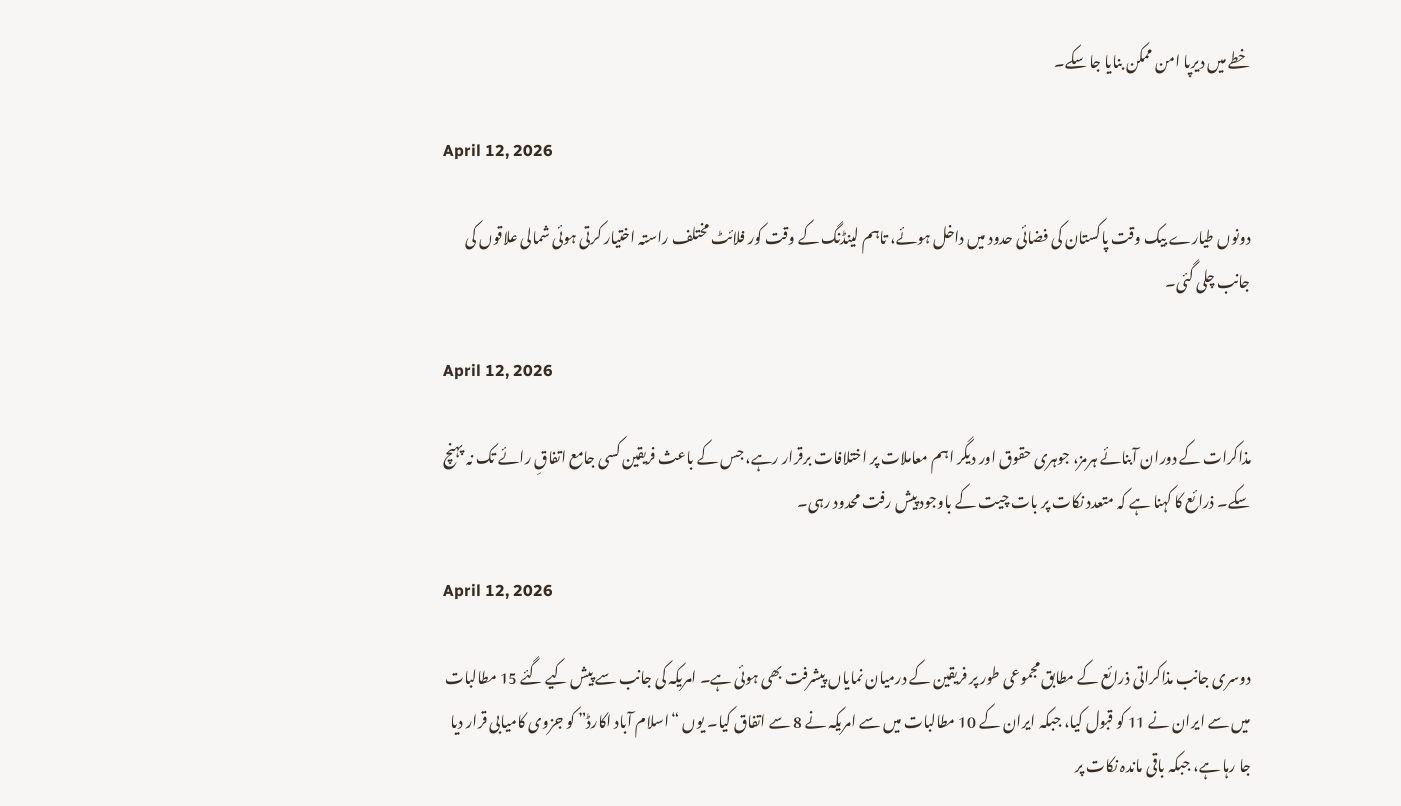خطے میں دیرپا امن ممکن بنایا جا سکے۔

April 12, 2026

دونوں طیارے بیک وقت پاکستان کی فضائی حدود میں داخل ہوئے، تاہم لینڈنگ کے وقت کور فلائٹ مختلف راستہ اختیار کرتی ہوئی شمالی علاقوں کی جانب چلی گئی۔

April 12, 2026

مذاکرات کے دوران آبنائے ہرمز، جوہری حقوق اور دیگر اہم معاملات پر اختلافات برقرار رہے، جس کے باعث فریقین کسی جامع اتفاقِ رائے تک نہ پہنچ سکے۔ ذرائع کا کہنا ہے کہ متعدد نکات پر بات چیت کے باوجود پیش رفت محدود رہی۔

April 12, 2026

دوسری جانب مذاکراتی ذرائع کے مطابق مجموعی طور پر فریقین کے درمیان نمایاں پیشرفت بھی ہوئی ہے۔ امریکہ کی جانب سے پیش کیے گئے 15 مطالبات میں سے ایران نے 11 کو قبول کیا، جبکہ ایران کے 10 مطالبات میں سے امریکہ نے 8 سے اتفاق کیا۔ یوں “اسلام آباد اکارڈ” کو جزوی کامیابی قرار دیا جا رہا ہے، جبکہ باقی ماندہ نکات پر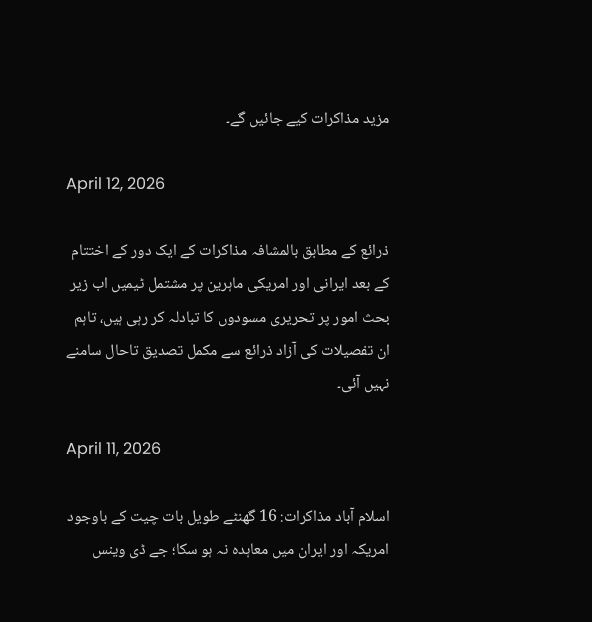مزید مذاکرات کیے جائیں گے۔

April 12, 2026

ذرائع کے مطابق بالمشافہ مذاکرات کے ایک دور کے اختتام کے بعد ایرانی اور امریکی ماہرین پر مشتمل ٹیمیں اب زیر بحث امور پر تحریری مسودوں کا تبادلہ کر رہی ہیں، تاہم ان تفصیلات کی آزاد ذرائع سے مکمل تصدیق تاحال سامنے نہیں آئی۔

April 11, 2026

اسلام آباد مذاکرات: 16 گھنٹے طویل بات چیت کے باوجود امریکہ اور ایران میں معاہدہ نہ ہو سکا؛ جے ڈی وینس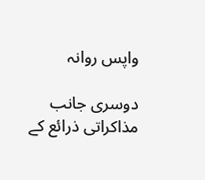واپس روانہ

دوسری جانب مذاکراتی ذرائع کے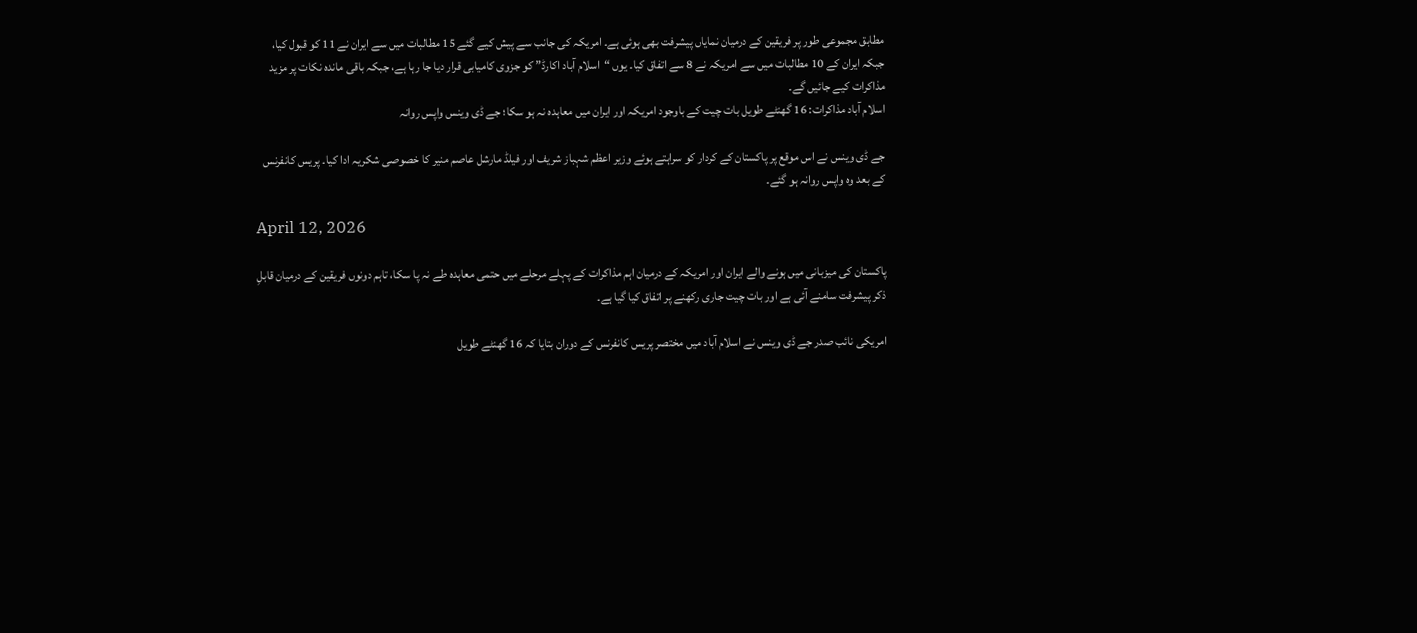مطابق مجموعی طور پر فریقین کے درمیان نمایاں پیشرفت بھی ہوئی ہے۔ امریکہ کی جانب سے پیش کیے گئے 15 مطالبات میں سے ایران نے 11 کو قبول کیا، جبکہ ایران کے 10 مطالبات میں سے امریکہ نے 8 سے اتفاق کیا۔ یوں “اسلام آباد اکارڈ” کو جزوی کامیابی قرار دیا جا رہا ہے، جبکہ باقی ماندہ نکات پر مزید مذاکرات کیے جائیں گے۔
اسلام آباد مذاکرات: 16 گھنٹے طویل بات چیت کے باوجود امریکہ اور ایران میں معاہدہ نہ ہو سکا؛ جے ڈی وینس واپس روانہ

جے ڈی وینس نے اس موقع پر پاکستان کے کردار کو سراہتے ہوئے وزیر اعظم شہباز شریف اور فیلڈ مارشل عاصم منیر کا خصوصی شکریہ ادا کیا۔ پریس کانفرنس کے بعد وہ واپس روانہ ہو گئے۔

April 12, 2026

پاکستان کی میزبانی میں ہونے والے ایران اور امریکہ کے درمیان اہم مذاکرات کے پہلے مرحلے میں حتمی معاہدہ طے نہ پا سکا، تاہم دونوں فریقین کے درمیان قابلِ ذکر پیشرفت سامنے آئی ہے اور بات چیت جاری رکھنے پر اتفاق کیا گیا ہے۔

امریکی نائب صدر جے ڈی وینس نے اسلام آباد میں مختصر پریس کانفرنس کے دوران بتایا کہ 16 گھنٹے طویل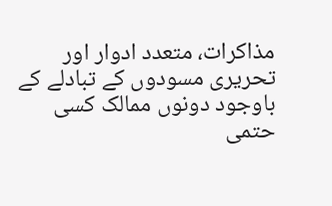مذاکرات، متعدد ادوار اور تحریری مسودوں کے تبادلے کے باوجود دونوں ممالک کسی حتمی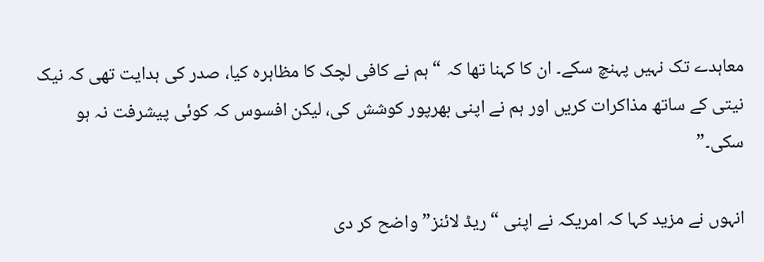معاہدے تک نہیں پہنچ سکے۔ ان کا کہنا تھا کہ “ہم نے کافی لچک کا مظاہرہ کیا، صدر کی ہدایت تھی کہ نیک نیتی کے ساتھ مذاکرات کریں اور ہم نے اپنی بھرپور کوشش کی، لیکن افسوس کہ کوئی پیشرفت نہ ہو سکی۔”

انہوں نے مزید کہا کہ امریکہ نے اپنی “ریڈ لائنز” واضح کر دی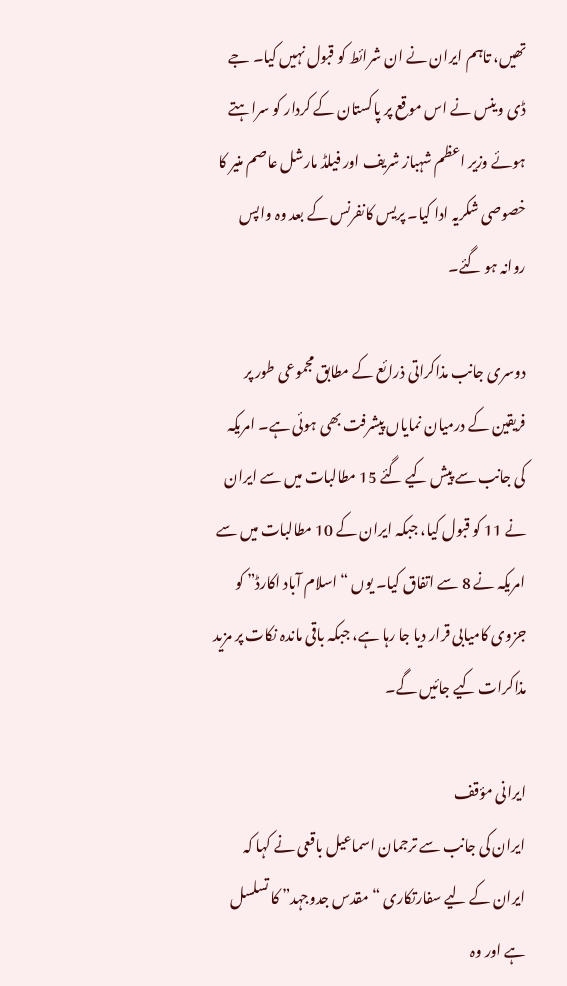تھیں، تاہم ایران نے ان شرائط کو قبول نہیں کیا۔ جے ڈی وینس نے اس موقع پر پاکستان کے کردار کو سراہتے ہوئے وزیر اعظم شہباز شریف اور فیلڈ مارشل عاصم منیر کا خصوصی شکریہ ادا کیا۔ پریس کانفرنس کے بعد وہ واپس روانہ ہو گئے۔

دوسری جانب مذاکراتی ذرائع کے مطابق مجموعی طور پر فریقین کے درمیان نمایاں پیشرفت بھی ہوئی ہے۔ امریکہ کی جانب سے پیش کیے گئے 15 مطالبات میں سے ایران نے 11 کو قبول کیا، جبکہ ایران کے 10 مطالبات میں سے امریکہ نے 8 سے اتفاق کیا۔ یوں “اسلام آباد اکارڈ” کو جزوی کامیابی قرار دیا جا رہا ہے، جبکہ باقی ماندہ نکات پر مزید مذاکرات کیے جائیں گے۔

ایرانی مؤقف
ایران کی جانب سے ترجمان اسماعیل باقعی نے کہا کہ ایران کے لیے سفارتکاری “مقدس جدوجہد” کا تسلسل ہے اور وہ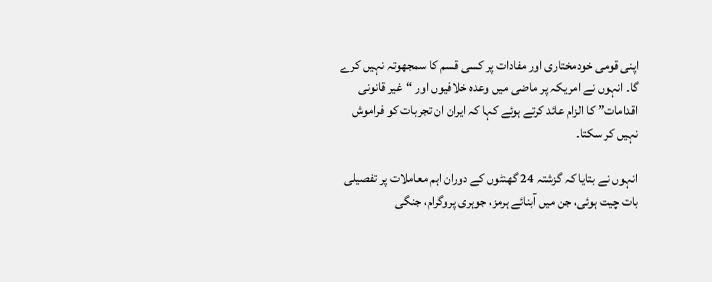اپنی قومی خودمختاری اور مفادات پر کسی قسم کا سمجھوتہ نہیں کرے گا۔ انہوں نے امریکہ پر ماضی میں وعدہ خلافیوں اور “غیر قانونی اقدامات” کا الزام عائد کرتے ہوئے کہا کہ ایران ان تجربات کو فراموش نہیں کر سکتا۔

انہوں نے بتایا کہ گزشتہ 24 گھنٹوں کے دوران اہم معاملات پر تفصیلی بات چیت ہوئی، جن میں آبنائے ہرمز، جوہری پروگرام، جنگی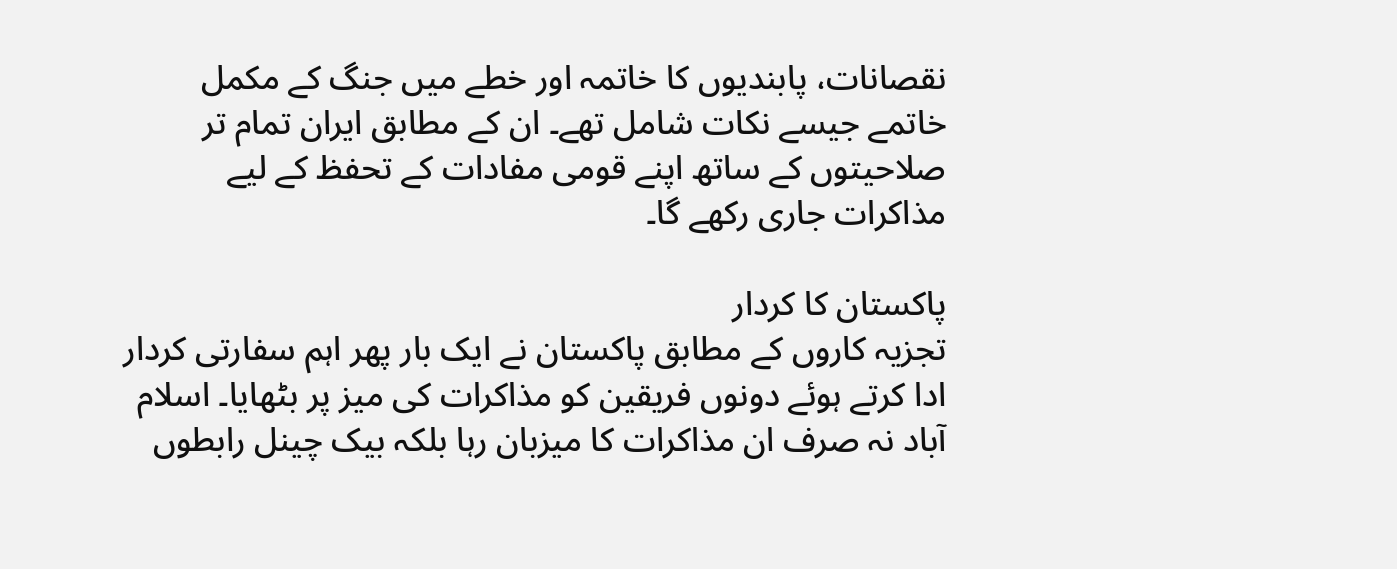نقصانات، پابندیوں کا خاتمہ اور خطے میں جنگ کے مکمل خاتمے جیسے نکات شامل تھے۔ ان کے مطابق ایران تمام تر صلاحیتوں کے ساتھ اپنے قومی مفادات کے تحفظ کے لیے مذاکرات جاری رکھے گا۔

پاکستان کا کردار
تجزیہ کاروں کے مطابق پاکستان نے ایک بار پھر اہم سفارتی کردار ادا کرتے ہوئے دونوں فریقین کو مذاکرات کی میز پر بٹھایا۔ اسلام آباد نہ صرف ان مذاکرات کا میزبان رہا بلکہ بیک چینل رابطوں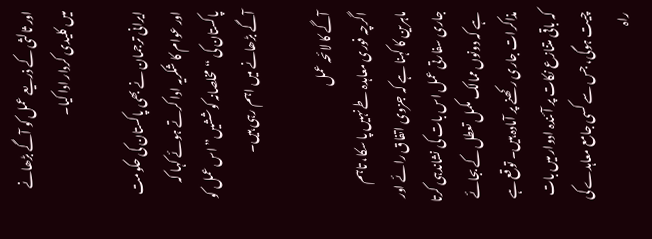اور ثالثی کے ذریعے عمل کو آگے بڑھانے میں کلیدی کردار ادا کیا۔

ایرانی ترجمان نے بھی پاکستان کی حکومت اور عوام کا شکریہ ادا کرتے ہوئے کہا کہ پاکستان کی “مخلصانہ کوششیں” اس عمل کو آگے بڑھانے میں اہم رہی ہیں۔

آگے کا لائحہ عمل
اگرچہ فوری معاہدہ طے نہیں پا سکا، تاہم ماہرین کا کہنا ہے کہ جزوی اتفاق رائے اور جاری سفارتی عمل اس بات کی نشاندہی کرتا ہے کہ دونوں ممالک مکمل تعطل کے بجائے مذاکرات جاری رکھنے پر آمادہ ہیں۔ توقع ہے کہ باقی متنازع نکات پر آئندہ ادوار میں بات چیت ہوگی، جس سے کسی جامع معاہدے کی راہ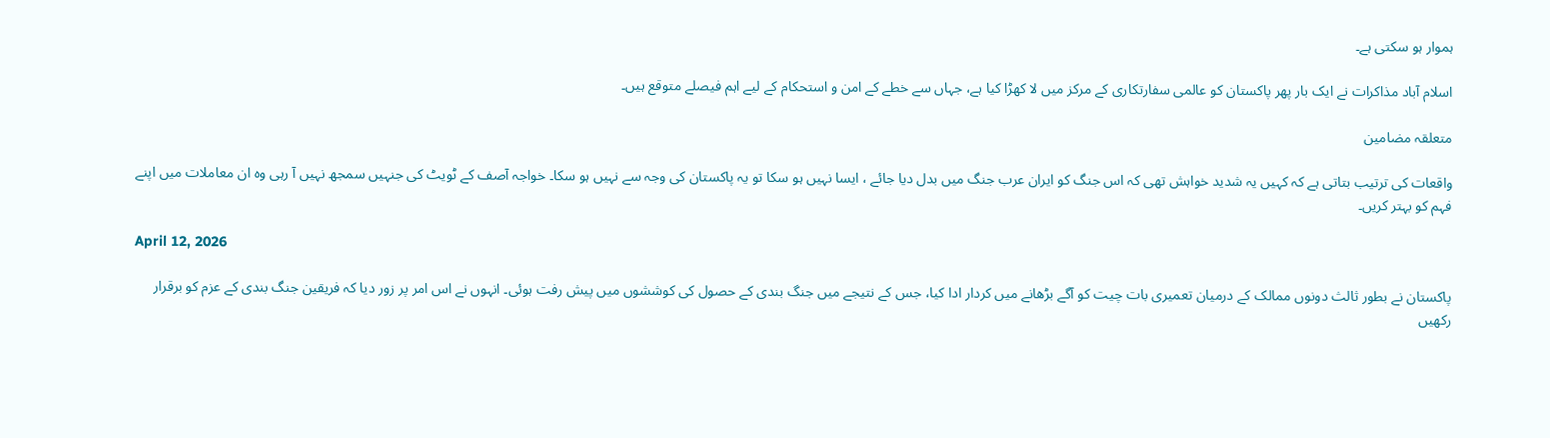ہموار ہو سکتی ہے۔

اسلام آباد مذاکرات نے ایک بار پھر پاکستان کو عالمی سفارتکاری کے مرکز میں لا کھڑا کیا ہے، جہاں سے خطے کے امن و استحکام کے لیے اہم فیصلے متوقع ہیں۔

متعلقہ مضامین

واقعات کی ترتیب بتاتی ہے کہ کہیں یہ شدید خواہش تھی کہ اس جنگ کو ایران عرب جنگ میں بدل دیا جائے ، ایسا نہیں ہو سکا تو یہ پاکستان کی وجہ سے نہیں ہو سکا۔ خواجہ آصف کے ٹویٹ کی جنہیں سمجھ نہیں آ رہی وہ ان معاملات میں اپنے فہم کو بہتر کریں۔

April 12, 2026

پاکستان نے بطور ثالث دونوں ممالک کے درمیان تعمیری بات چیت کو آگے بڑھانے میں کردار ادا کیا، جس کے نتیجے میں جنگ بندی کے حصول کی کوششوں میں پیش رفت ہوئی۔ انہوں نے اس امر پر زور دیا کہ فریقین جنگ بندی کے عزم کو برقرار رکھیں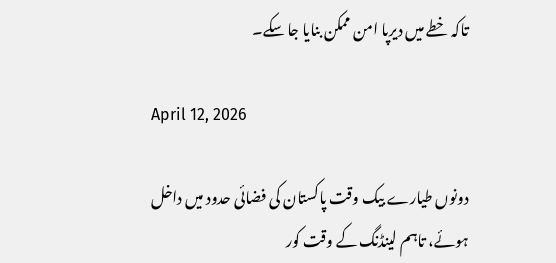تاکہ خطے میں دیرپا امن ممکن بنایا جا سکے۔

April 12, 2026

دونوں طیارے بیک وقت پاکستان کی فضائی حدود میں داخل ہوئے، تاہم لینڈنگ کے وقت کور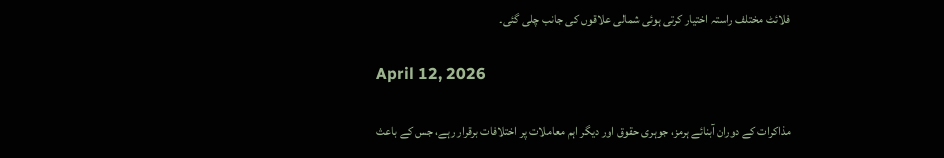فلائٹ مختلف راستہ اختیار کرتی ہوئی شمالی علاقوں کی جانب چلی گئی۔

April 12, 2026

مذاکرات کے دوران آبنائے ہرمز، جوہری حقوق اور دیگر اہم معاملات پر اختلافات برقرار رہے، جس کے باعث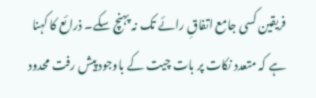فریقین کسی جامع اتفاقِ رائے تک نہ پہنچ سکے۔ ذرائع کا کہنا ہے کہ متعدد نکات پر بات چیت کے باوجود پیش رفت محدود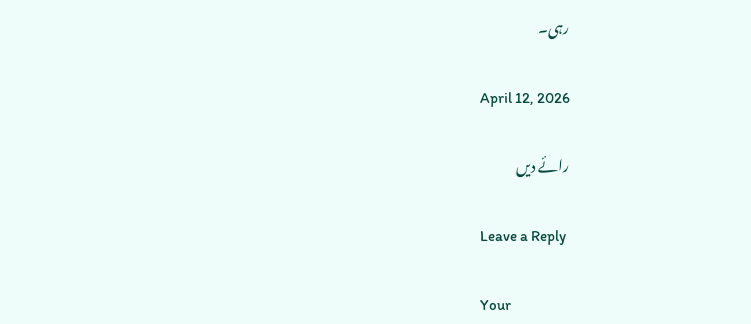رہی۔

April 12, 2026

رائے دیں

Leave a Reply

Your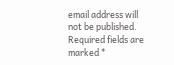email address will not be published. Required fields are marked *